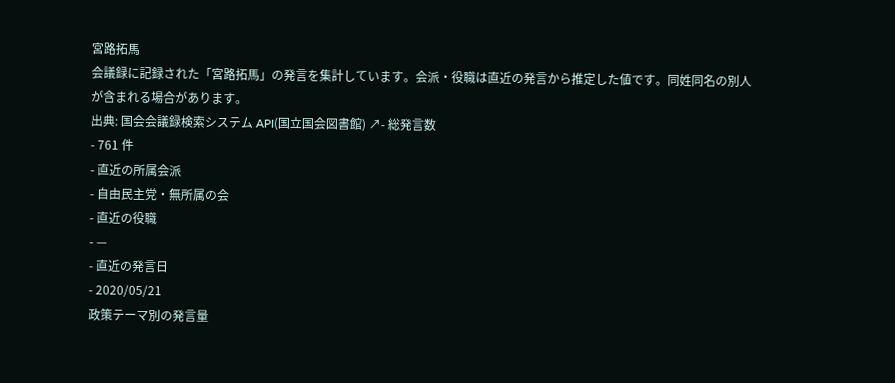宮路拓馬
会議録に記録された「宮路拓馬」の発言を集計しています。会派・役職は直近の発言から推定した値です。同姓同名の別人が含まれる場合があります。
出典: 国会会議録検索システム API(国立国会図書館) ↗- 総発言数
- 761 件
- 直近の所属会派
- 自由民主党・無所属の会
- 直近の役職
- —
- 直近の発言日
- 2020/05/21
政策テーマ別の発言量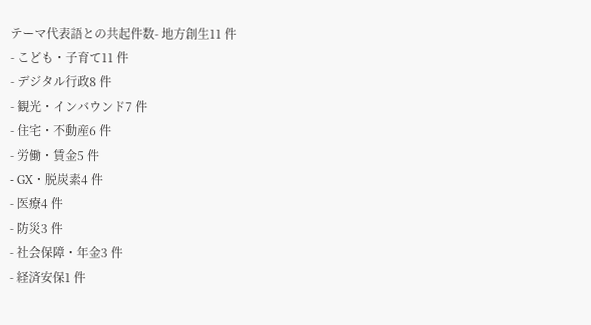テーマ代表語との共起件数- 地方創生11 件
- こども・子育て11 件
- デジタル行政8 件
- 観光・インバウンド7 件
- 住宅・不動産6 件
- 労働・賃金5 件
- GX・脱炭素4 件
- 医療4 件
- 防災3 件
- 社会保障・年金3 件
- 経済安保1 件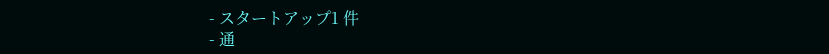- スタートアップ1 件
- 通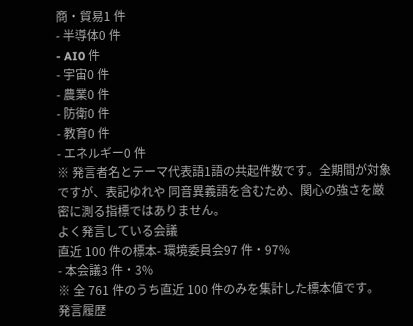商・貿易1 件
- 半導体0 件
- AI0 件
- 宇宙0 件
- 農業0 件
- 防衛0 件
- 教育0 件
- エネルギー0 件
※ 発言者名とテーマ代表語1語の共起件数です。全期間が対象ですが、表記ゆれや 同音異義語を含むため、関心の強さを厳密に測る指標ではありません。
よく発言している会議
直近 100 件の標本- 環境委員会97 件・97%
- 本会議3 件・3%
※ 全 761 件のうち直近 100 件のみを集計した標本値です。
発言履歴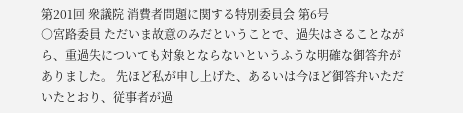第201回 衆議院 消費者問題に関する特別委員会 第6号
○宮路委員 ただいま故意のみだということで、過失はさることながら、重過失についても対象とならないというふうな明確な御答弁がありました。 先ほど私が申し上げた、あるいは今ほど御答弁いただいたとおり、従事者が過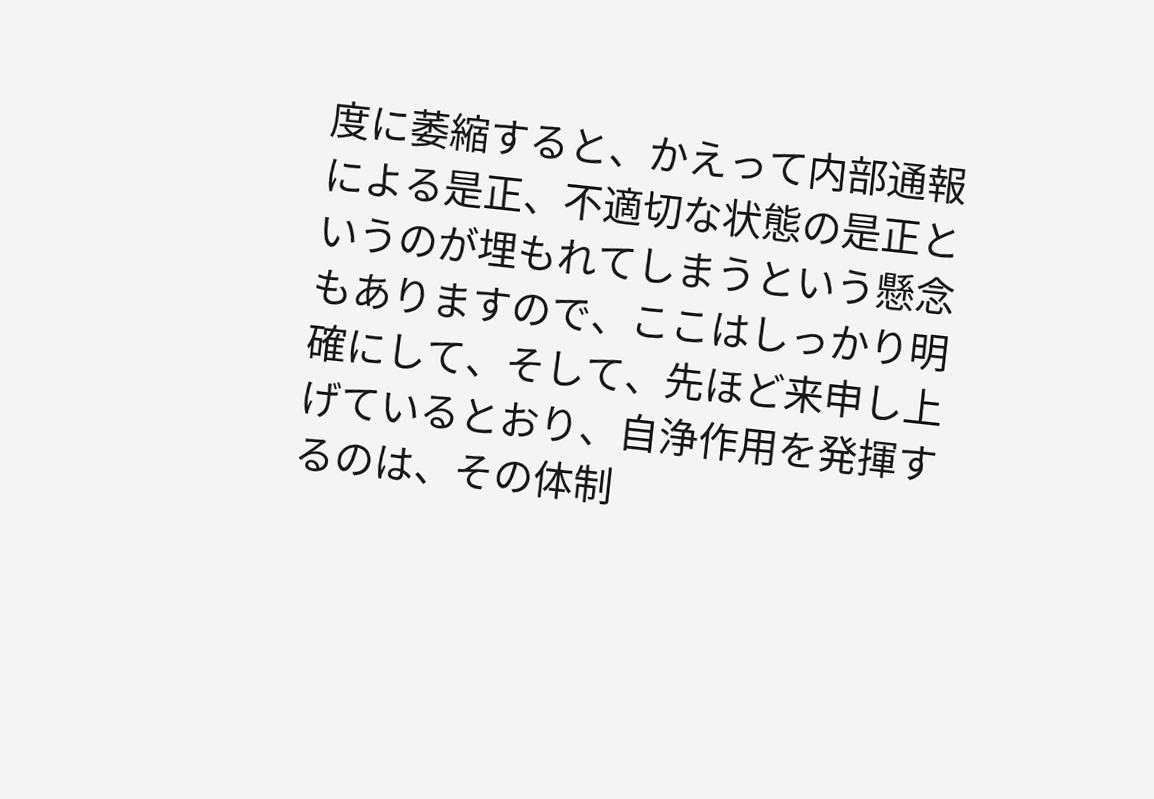度に萎縮すると、かえって内部通報による是正、不適切な状態の是正というのが埋もれてしまうという懸念もありますので、ここはしっかり明確にして、そして、先ほど来申し上げているとおり、自浄作用を発揮するのは、その体制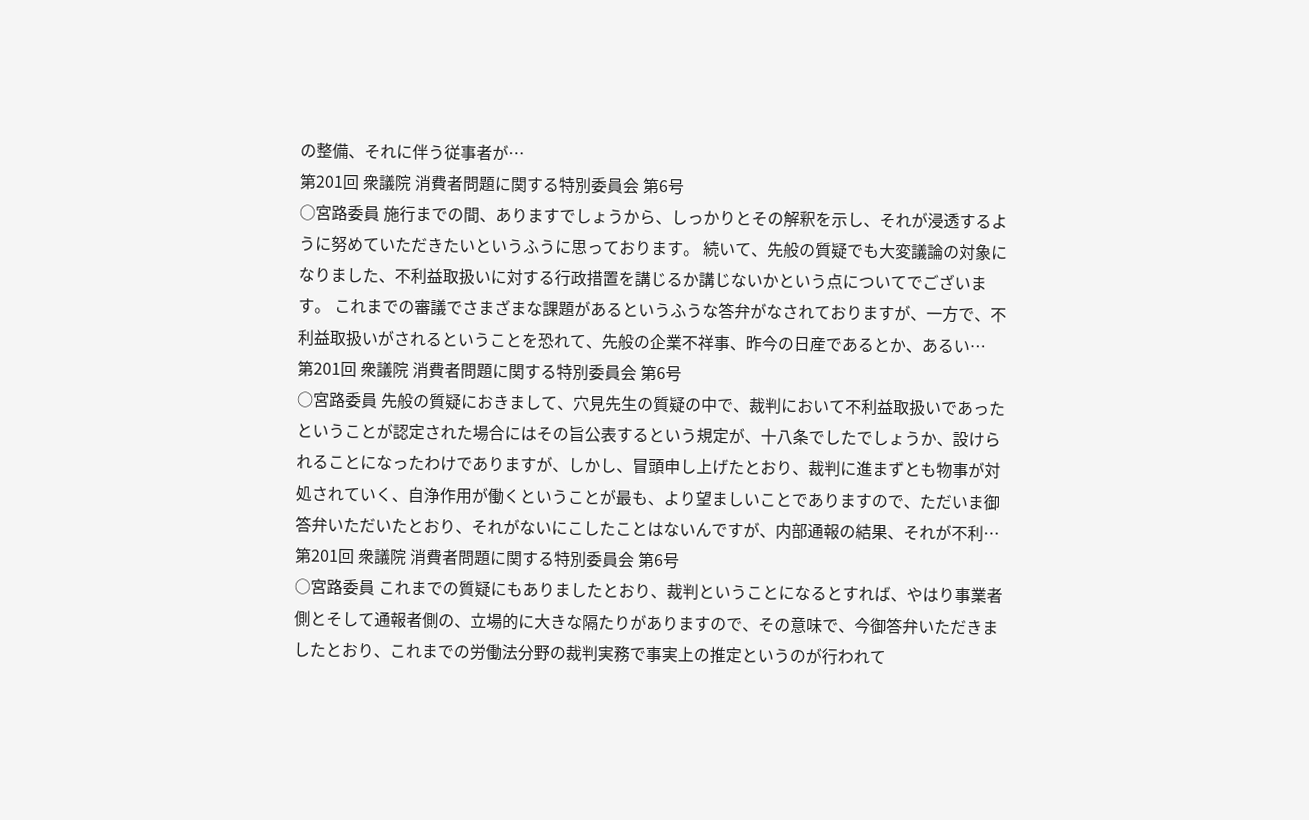の整備、それに伴う従事者が…
第201回 衆議院 消費者問題に関する特別委員会 第6号
○宮路委員 施行までの間、ありますでしょうから、しっかりとその解釈を示し、それが浸透するように努めていただきたいというふうに思っております。 続いて、先般の質疑でも大変議論の対象になりました、不利益取扱いに対する行政措置を講じるか講じないかという点についてでございます。 これまでの審議でさまざまな課題があるというふうな答弁がなされておりますが、一方で、不利益取扱いがされるということを恐れて、先般の企業不祥事、昨今の日産であるとか、あるい…
第201回 衆議院 消費者問題に関する特別委員会 第6号
○宮路委員 先般の質疑におきまして、穴見先生の質疑の中で、裁判において不利益取扱いであったということが認定された場合にはその旨公表するという規定が、十八条でしたでしょうか、設けられることになったわけでありますが、しかし、冒頭申し上げたとおり、裁判に進まずとも物事が対処されていく、自浄作用が働くということが最も、より望ましいことでありますので、ただいま御答弁いただいたとおり、それがないにこしたことはないんですが、内部通報の結果、それが不利…
第201回 衆議院 消費者問題に関する特別委員会 第6号
○宮路委員 これまでの質疑にもありましたとおり、裁判ということになるとすれば、やはり事業者側とそして通報者側の、立場的に大きな隔たりがありますので、その意味で、今御答弁いただきましたとおり、これまでの労働法分野の裁判実務で事実上の推定というのが行われて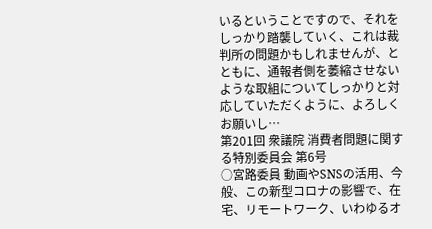いるということですので、それをしっかり踏襲していく、これは裁判所の問題かもしれませんが、とともに、通報者側を萎縮させないような取組についてしっかりと対応していただくように、よろしくお願いし…
第201回 衆議院 消費者問題に関する特別委員会 第6号
○宮路委員 動画やSNSの活用、今般、この新型コロナの影響で、在宅、リモートワーク、いわゆるオ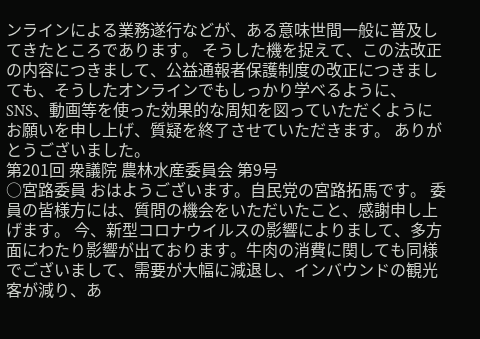ンラインによる業務遂行などが、ある意味世間一般に普及してきたところであります。 そうした機を捉えて、この法改正の内容につきまして、公益通報者保護制度の改正につきましても、そうしたオンラインでもしっかり学べるように、SNS、動画等を使った効果的な周知を図っていただくようにお願いを申し上げ、質疑を終了させていただきます。 ありがとうございました。
第201回 衆議院 農林水産委員会 第9号
○宮路委員 おはようございます。自民党の宮路拓馬です。 委員の皆様方には、質問の機会をいただいたこと、感謝申し上げます。 今、新型コロナウイルスの影響によりまして、多方面にわたり影響が出ております。牛肉の消費に関しても同様でございまして、需要が大幅に減退し、インバウンドの観光客が減り、あ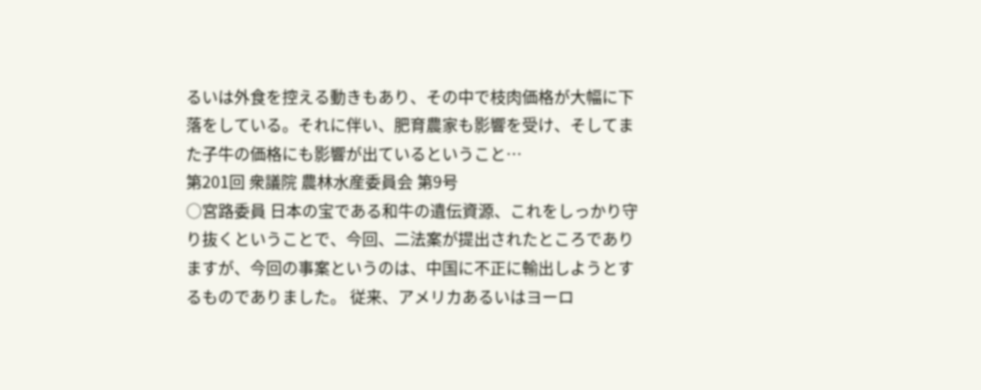るいは外食を控える動きもあり、その中で枝肉価格が大幅に下落をしている。それに伴い、肥育農家も影響を受け、そしてまた子牛の価格にも影響が出ているということ…
第201回 衆議院 農林水産委員会 第9号
○宮路委員 日本の宝である和牛の遺伝資源、これをしっかり守り抜くということで、今回、二法案が提出されたところでありますが、今回の事案というのは、中国に不正に輸出しようとするものでありました。 従来、アメリカあるいはヨーロ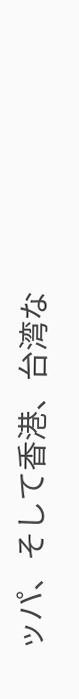ッパ、そして香港、台湾な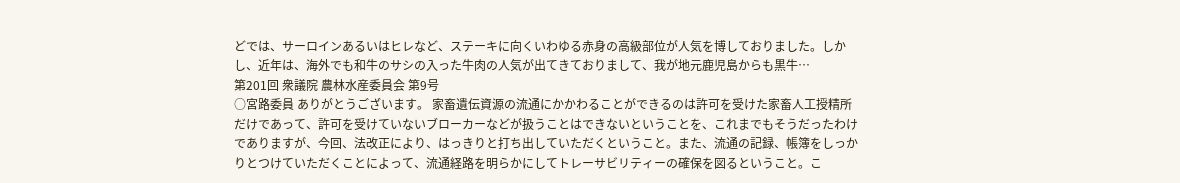どでは、サーロインあるいはヒレなど、ステーキに向くいわゆる赤身の高級部位が人気を博しておりました。しかし、近年は、海外でも和牛のサシの入った牛肉の人気が出てきておりまして、我が地元鹿児島からも黒牛…
第201回 衆議院 農林水産委員会 第9号
○宮路委員 ありがとうございます。 家畜遺伝資源の流通にかかわることができるのは許可を受けた家畜人工授精所だけであって、許可を受けていないブローカーなどが扱うことはできないということを、これまでもそうだったわけでありますが、今回、法改正により、はっきりと打ち出していただくということ。また、流通の記録、帳簿をしっかりとつけていただくことによって、流通経路を明らかにしてトレーサビリティーの確保を図るということ。こ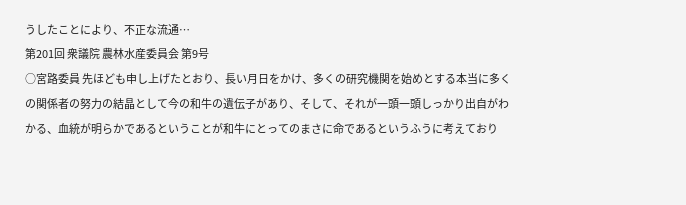うしたことにより、不正な流通…
第201回 衆議院 農林水産委員会 第9号
○宮路委員 先ほども申し上げたとおり、長い月日をかけ、多くの研究機関を始めとする本当に多くの関係者の努力の結晶として今の和牛の遺伝子があり、そして、それが一頭一頭しっかり出自がわかる、血統が明らかであるということが和牛にとってのまさに命であるというふうに考えており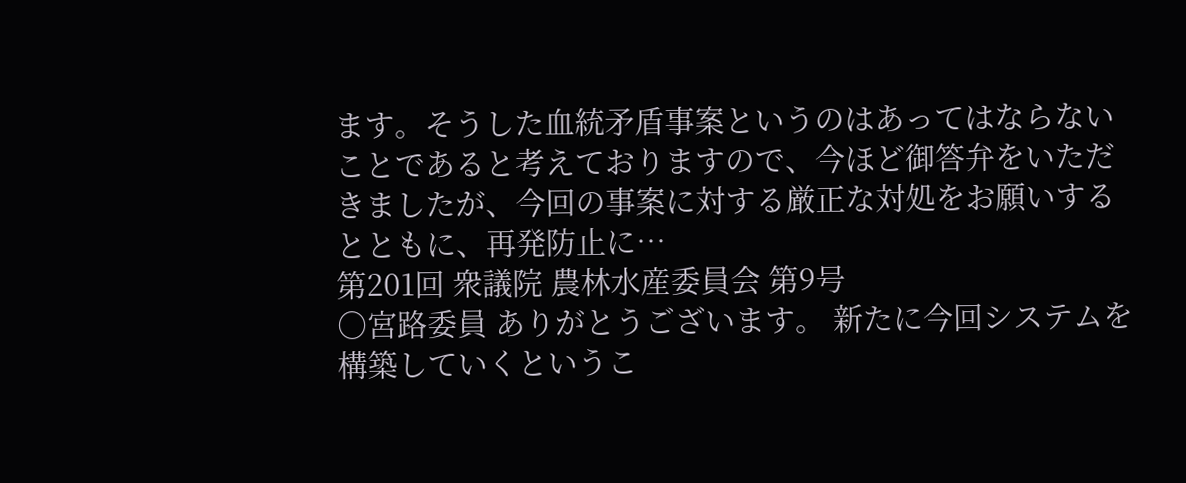ます。そうした血統矛盾事案というのはあってはならないことであると考えておりますので、今ほど御答弁をいただきましたが、今回の事案に対する厳正な対処をお願いするとともに、再発防止に…
第201回 衆議院 農林水産委員会 第9号
○宮路委員 ありがとうございます。 新たに今回システムを構築していくというこ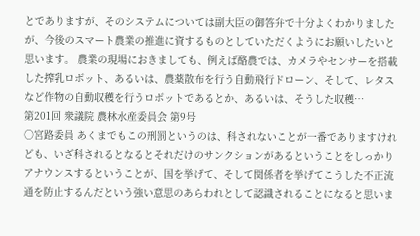とでありますが、そのシステムについては副大臣の御答弁で十分よくわかりましたが、今後のスマート農業の推進に資するものとしていただくようにお願いしたいと思います。 農業の現場におきましても、例えば酪農では、カメラやセンサーを搭載した搾乳ロボット、あるいは、農薬散布を行う自動飛行ドローン、そして、レタスなど作物の自動収穫を行うロボットであるとか、あるいは、そうした収穫…
第201回 衆議院 農林水産委員会 第9号
○宮路委員 あくまでもこの刑罰というのは、科されないことが一番でありますけれども、いざ科されるとなるとそれだけのサンクションがあるということをしっかりアナウンスするということが、国を挙げて、そして関係者を挙げてこうした不正流通を防止するんだという強い意思のあらわれとして認識されることになると思いま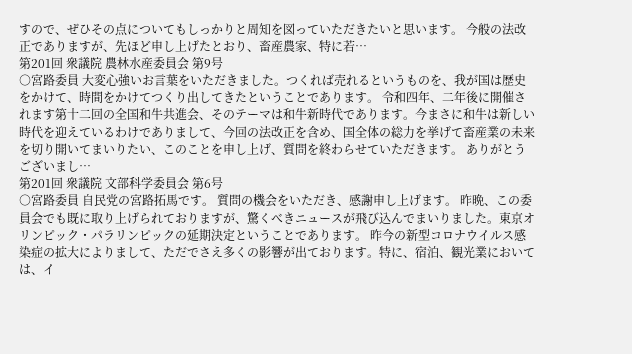すので、ぜひその点についてもしっかりと周知を図っていただきたいと思います。 今般の法改正でありますが、先ほど申し上げたとおり、畜産農家、特に若…
第201回 衆議院 農林水産委員会 第9号
○宮路委員 大変心強いお言葉をいただきました。つくれば売れるというものを、我が国は歴史をかけて、時間をかけてつくり出してきたということであります。 令和四年、二年後に開催されます第十二回の全国和牛共進会、そのテーマは和牛新時代であります。今まさに和牛は新しい時代を迎えているわけでありまして、今回の法改正を含め、国全体の総力を挙げて畜産業の未来を切り開いてまいりたい、このことを申し上げ、質問を終わらせていただきます。 ありがとうございまし…
第201回 衆議院 文部科学委員会 第6号
○宮路委員 自民党の宮路拓馬です。 質問の機会をいただき、感謝申し上げます。 昨晩、この委員会でも既に取り上げられておりますが、驚くべきニュースが飛び込んでまいりました。東京オリンピック・パラリンピックの延期決定ということであります。 昨今の新型コロナウイルス感染症の拡大によりまして、ただでさえ多くの影響が出ております。特に、宿泊、観光業においては、イ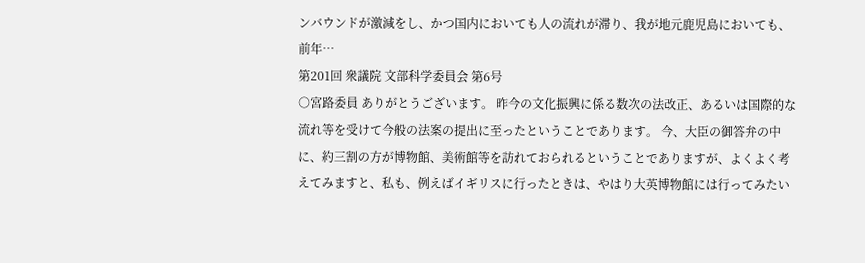ンバウンドが激減をし、かつ国内においても人の流れが滞り、我が地元鹿児島においても、前年…
第201回 衆議院 文部科学委員会 第6号
○宮路委員 ありがとうございます。 昨今の文化振興に係る数次の法改正、あるいは国際的な流れ等を受けて今般の法案の提出に至ったということであります。 今、大臣の御答弁の中に、約三割の方が博物館、美術館等を訪れておられるということでありますが、よくよく考えてみますと、私も、例えばイギリスに行ったときは、やはり大英博物館には行ってみたい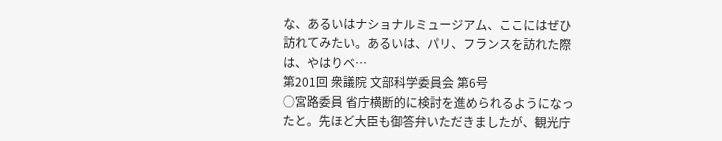な、あるいはナショナルミュージアム、ここにはぜひ訪れてみたい。あるいは、パリ、フランスを訪れた際は、やはりベ…
第201回 衆議院 文部科学委員会 第6号
○宮路委員 省庁横断的に検討を進められるようになったと。先ほど大臣も御答弁いただきましたが、観光庁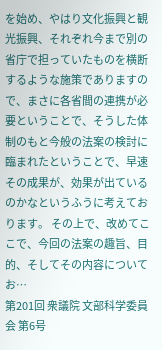を始め、やはり文化振興と観光振興、それぞれ今まで別の省庁で担っていたものを横断するような施策でありますので、まさに各省間の連携が必要ということで、そうした体制のもと今般の法案の検討に臨まれたということで、早速その成果が、効果が出ているのかなというふうに考えております。 その上で、改めてここで、今回の法案の趣旨、目的、そしてその内容についてお…
第201回 衆議院 文部科学委員会 第6号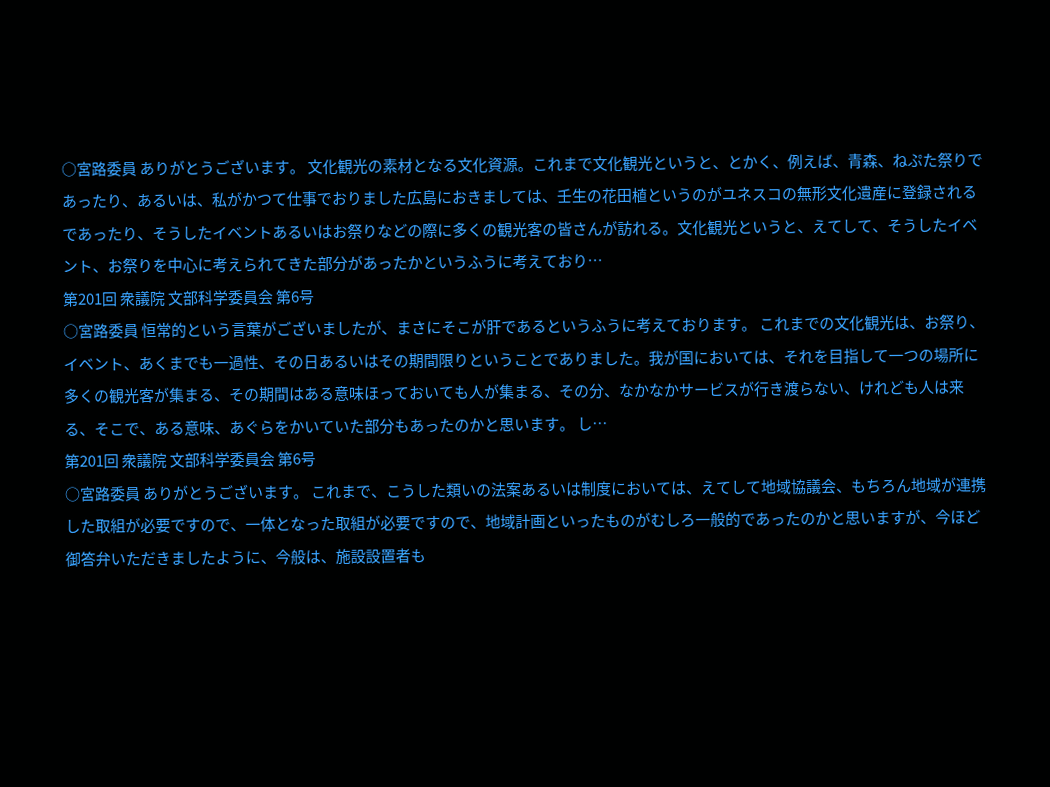○宮路委員 ありがとうございます。 文化観光の素材となる文化資源。これまで文化観光というと、とかく、例えば、青森、ねぷた祭りであったり、あるいは、私がかつて仕事でおりました広島におきましては、壬生の花田植というのがユネスコの無形文化遺産に登録されるであったり、そうしたイベントあるいはお祭りなどの際に多くの観光客の皆さんが訪れる。文化観光というと、えてして、そうしたイベント、お祭りを中心に考えられてきた部分があったかというふうに考えており…
第201回 衆議院 文部科学委員会 第6号
○宮路委員 恒常的という言葉がございましたが、まさにそこが肝であるというふうに考えております。 これまでの文化観光は、お祭り、イベント、あくまでも一過性、その日あるいはその期間限りということでありました。我が国においては、それを目指して一つの場所に多くの観光客が集まる、その期間はある意味ほっておいても人が集まる、その分、なかなかサービスが行き渡らない、けれども人は来る、そこで、ある意味、あぐらをかいていた部分もあったのかと思います。 し…
第201回 衆議院 文部科学委員会 第6号
○宮路委員 ありがとうございます。 これまで、こうした類いの法案あるいは制度においては、えてして地域協議会、もちろん地域が連携した取組が必要ですので、一体となった取組が必要ですので、地域計画といったものがむしろ一般的であったのかと思いますが、今ほど御答弁いただきましたように、今般は、施設設置者も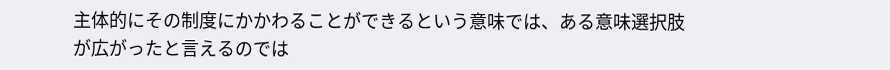主体的にその制度にかかわることができるという意味では、ある意味選択肢が広がったと言えるのでは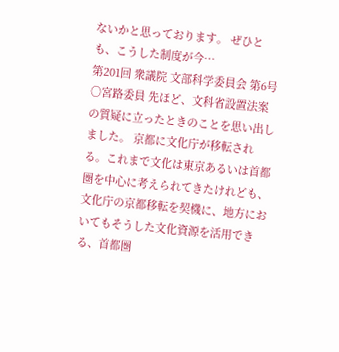ないかと思っております。 ぜひとも、こうした制度が今…
第201回 衆議院 文部科学委員会 第6号
○宮路委員 先ほど、文科省設置法案の質疑に立ったときのことを思い出しました。 京都に文化庁が移転される。これまで文化は東京あるいは首都圏を中心に考えられてきたけれども、文化庁の京都移転を契機に、地方においてもそうした文化資源を活用できる、首都圏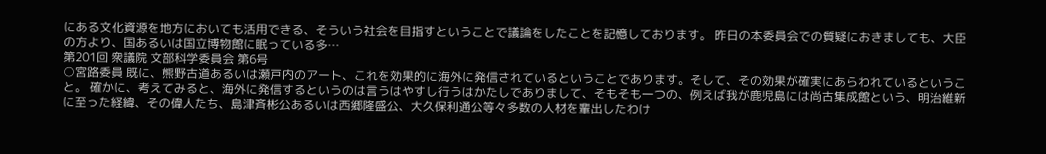にある文化資源を地方においても活用できる、そういう社会を目指すということで議論をしたことを記憶しております。 昨日の本委員会での質疑におきましても、大臣の方より、国あるいは国立博物館に眠っている多…
第201回 衆議院 文部科学委員会 第6号
○宮路委員 既に、熊野古道あるいは瀬戸内のアート、これを効果的に海外に発信されているということであります。そして、その効果が確実にあらわれているということ。 確かに、考えてみると、海外に発信するというのは言うはやすし行うはかたしでありまして、そもそも一つの、例えば我が鹿児島には尚古集成館という、明治維新に至った経緯、その偉人たち、島津斉彬公あるいは西郷隆盛公、大久保利通公等々多数の人材を輩出したわけ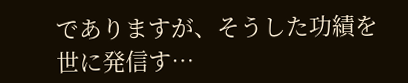でありますが、そうした功績を世に発信す…